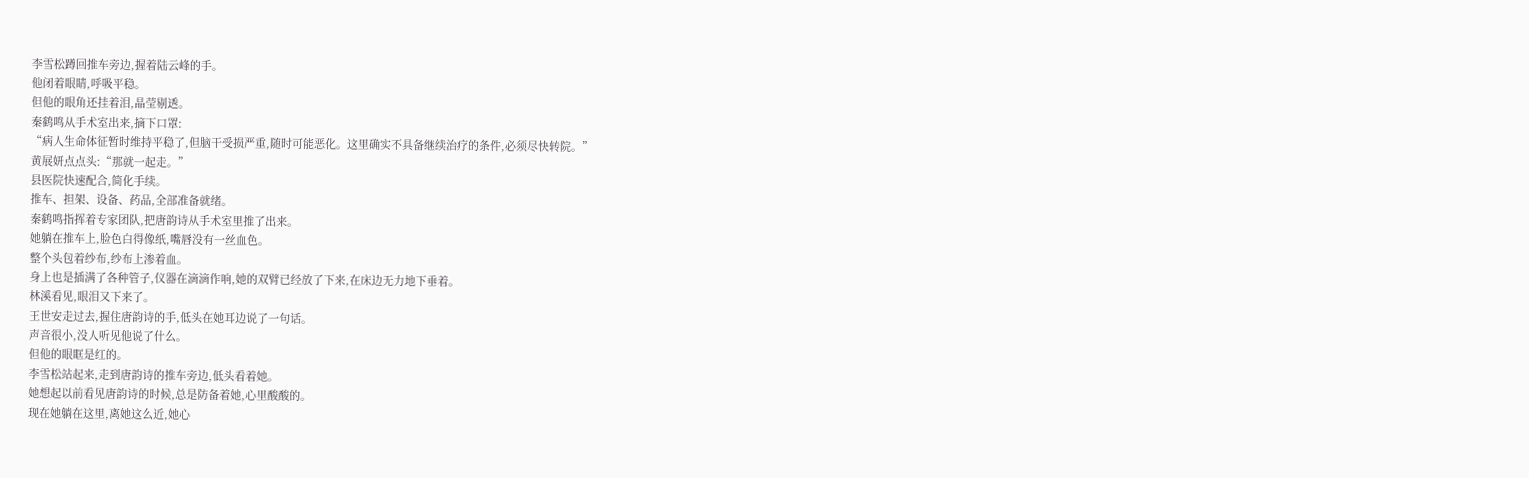李雪松蹲回推车旁边,握着陆云峰的手。
他闭着眼睛,呼吸平稳。
但他的眼角还挂着泪,晶莹剔透。
秦鹤鸣从手术室出来,摘下口罩:
“病人生命体征暂时维持平稳了,但脑干受损严重,随时可能恶化。这里确实不具备继续治疗的条件,必须尽快转院。”
黄展妍点点头:“那就一起走。”
县医院快速配合,简化手续。
推车、担架、设备、药品,全部准备就绪。
秦鹤鸣指挥着专家团队,把唐韵诗从手术室里推了出来。
她躺在推车上,脸色白得像纸,嘴唇没有一丝血色。
整个头包着纱布,纱布上渗着血。
身上也是插满了各种管子,仪器在滴滴作响,她的双臂已经放了下来,在床边无力地下垂着。
林溪看见,眼泪又下来了。
王世安走过去,握住唐韵诗的手,低头在她耳边说了一句话。
声音很小,没人听见他说了什么。
但他的眼眶是红的。
李雪松站起来,走到唐韵诗的推车旁边,低头看着她。
她想起以前看见唐韵诗的时候,总是防备着她,心里酸酸的。
现在她躺在这里,离她这么近,她心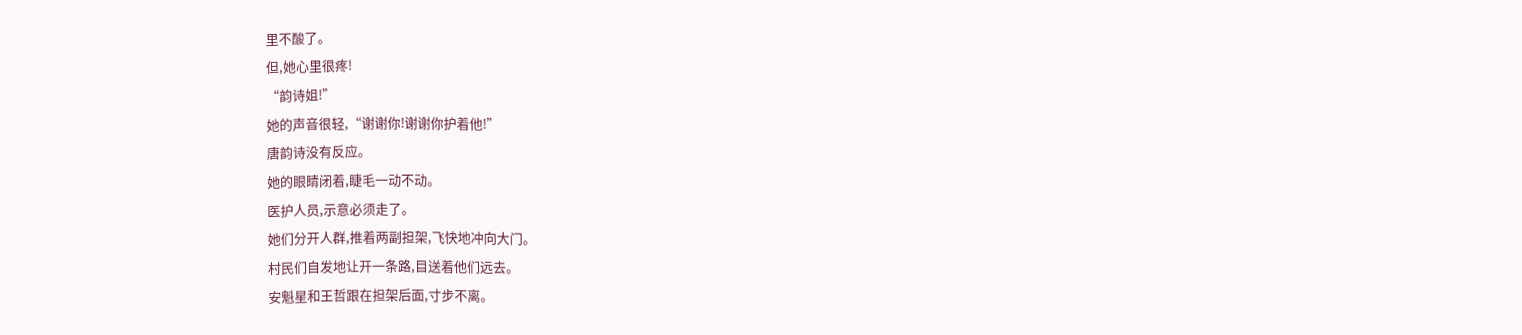里不酸了。
但,她心里很疼!
“韵诗姐!”
她的声音很轻,“谢谢你!谢谢你护着他!”
唐韵诗没有反应。
她的眼睛闭着,睫毛一动不动。
医护人员,示意必须走了。
她们分开人群,推着两副担架,飞快地冲向大门。
村民们自发地让开一条路,目送着他们远去。
安魁星和王哲跟在担架后面,寸步不离。